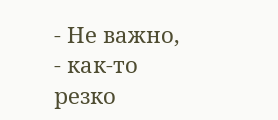- Не важно, - как-то резко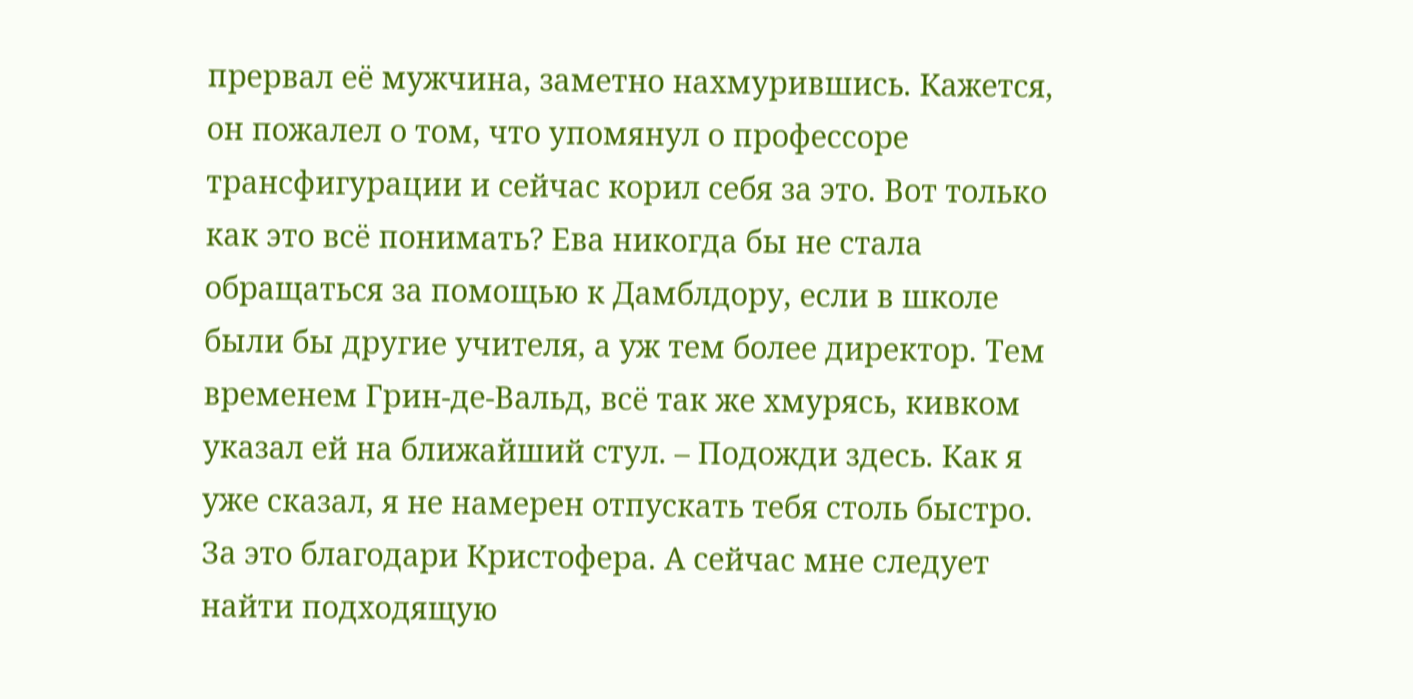прервал её мужчина, заметно нахмурившись. Кажется, он пожалел о том, что упомянул о профессоре трансфигурации и сейчас корил себя за это. Вот только как это всё понимать? Ева никогда бы не стала обращаться за помощью к Дамблдору, если в школе были бы другие учителя, а уж тем более директор. Тем временем Грин-де-Вальд, всё так же хмурясь, кивком указал ей на ближайший стул. – Подожди здесь. Как я уже сказал, я не намерен отпускать тебя столь быстро. За это благодари Кристофера. А сейчас мне следует найти подходящую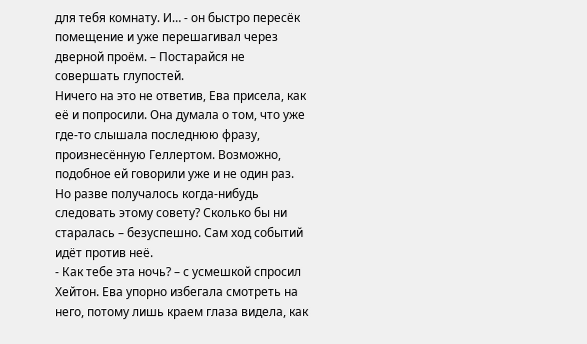для тебя комнату. И… - он быстро пересёк помещение и уже перешагивал через дверной проём. – Постарайся не совершать глупостей.
Ничего на это не ответив, Ева присела, как её и попросили. Она думала о том, что уже где-то слышала последнюю фразу, произнесённую Геллертом. Возможно, подобное ей говорили уже и не один раз. Но разве получалось когда-нибудь следовать этому совету? Сколько бы ни старалась – безуспешно. Сам ход событий идёт против неё.
- Как тебе эта ночь? – с усмешкой спросил Хейтон. Ева упорно избегала смотреть на него, потому лишь краем глаза видела, как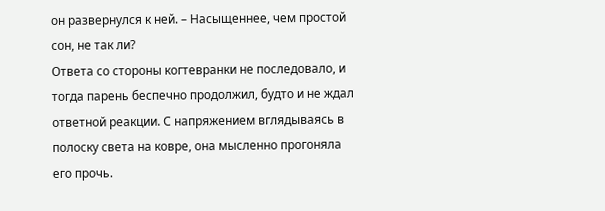он развернулся к ней. – Насыщеннее, чем простой сон, не так ли?
Ответа со стороны когтевранки не последовало, и тогда парень беспечно продолжил, будто и не ждал ответной реакции. С напряжением вглядываясь в полоску света на ковре, она мысленно прогоняла его прочь.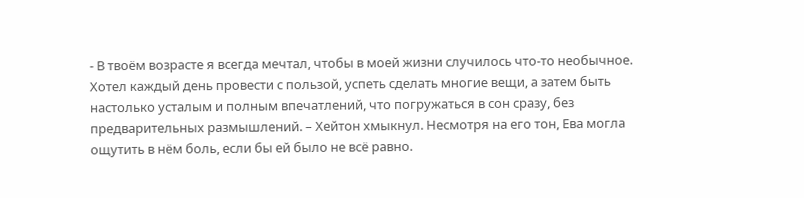- В твоём возрасте я всегда мечтал, чтобы в моей жизни случилось что-то необычное. Хотел каждый день провести с пользой, успеть сделать многие вещи, а затем быть настолько усталым и полным впечатлений, что погружаться в сон сразу, без предварительных размышлений. – Хейтон хмыкнул. Несмотря на его тон, Ева могла ощутить в нём боль, если бы ей было не всё равно.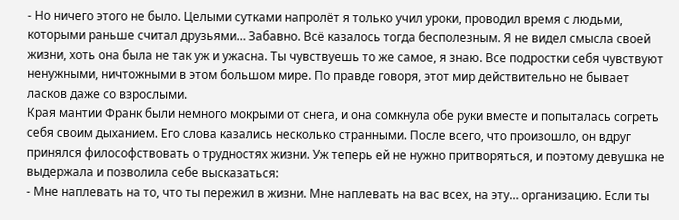- Но ничего этого не было. Целыми сутками напролёт я только учил уроки, проводил время с людьми, которыми раньше считал друзьями… Забавно. Всё казалось тогда бесполезным. Я не видел смысла своей жизни, хоть она была не так уж и ужасна. Ты чувствуешь то же самое, я знаю. Все подростки себя чувствуют ненужными, ничтожными в этом большом мире. По правде говоря, этот мир действительно не бывает ласков даже со взрослыми.
Края мантии Франк были немного мокрыми от снега, и она сомкнула обе руки вместе и попыталась согреть себя своим дыханием. Его слова казались несколько странными. После всего, что произошло, он вдруг принялся философствовать о трудностях жизни. Уж теперь ей не нужно притворяться, и поэтому девушка не выдержала и позволила себе высказаться:
- Мне наплевать на то, что ты пережил в жизни. Мне наплевать на вас всех, на эту… организацию. Если ты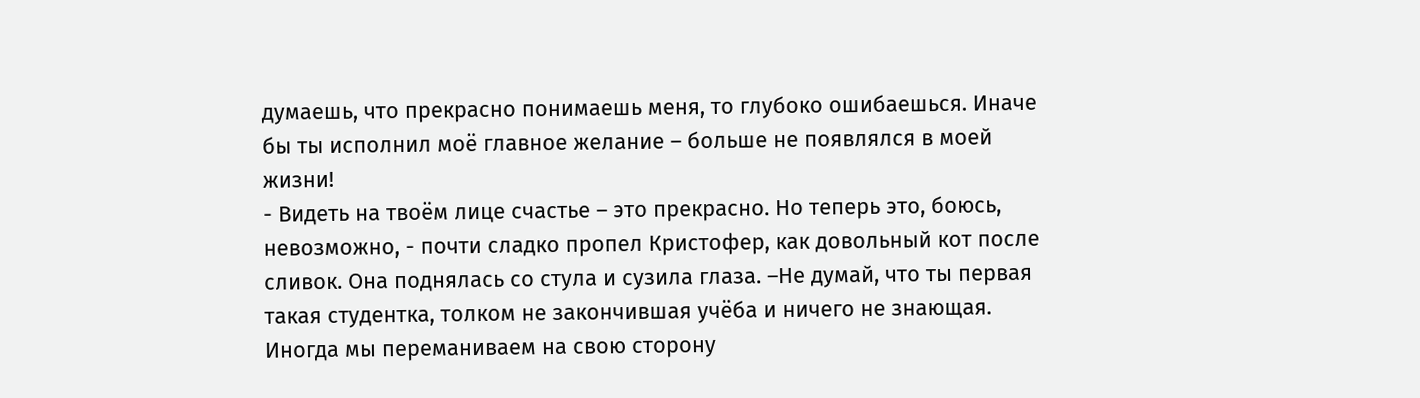думаешь, что прекрасно понимаешь меня, то глубоко ошибаешься. Иначе бы ты исполнил моё главное желание – больше не появлялся в моей жизни!
- Видеть на твоём лице счастье – это прекрасно. Но теперь это, боюсь, невозможно, - почти сладко пропел Кристофер, как довольный кот после сливок. Она поднялась со стула и сузила глаза. –Не думай, что ты первая такая студентка, толком не закончившая учёба и ничего не знающая. Иногда мы переманиваем на свою сторону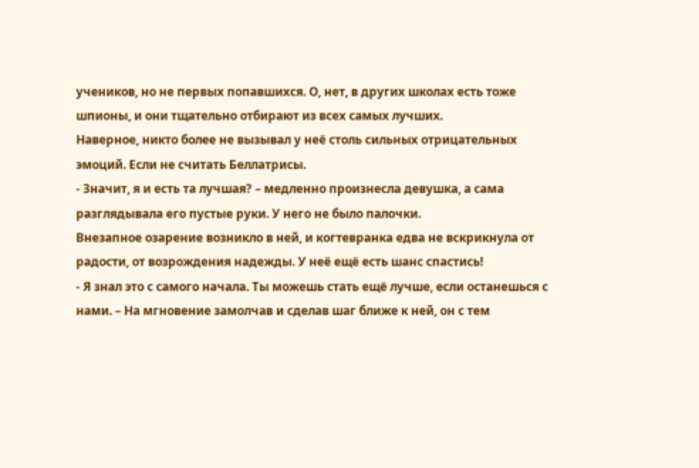учеников, но не первых попавшихся. О, нет, в других школах есть тоже шпионы, и они тщательно отбирают из всех самых лучших.
Наверное, никто более не вызывал у неё столь сильных отрицательных эмоций. Если не считать Беллатрисы.
- Значит, я и есть та лучшая? – медленно произнесла девушка, а сама разглядывала его пустые руки. У него не было палочки.
Внезапное озарение возникло в ней, и когтевранка едва не вскрикнула от радости, от возрождения надежды. У неё ещё есть шанс спастись!
- Я знал это с самого начала. Ты можешь стать ещё лучше, если останешься с нами. – На мгновение замолчав и сделав шаг ближе к ней, он с тем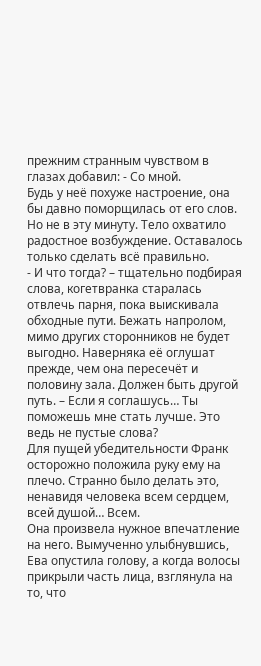прежним странным чувством в глазах добавил: - Со мной.
Будь у неё похуже настроение, она бы давно поморщилась от его слов. Но не в эту минуту. Тело охватило радостное возбуждение. Оставалось только сделать всё правильно.
- И что тогда? – тщательно подбирая слова, когетвранка старалась отвлечь парня, пока выискивала обходные пути. Бежать напролом, мимо других сторонников не будет выгодно. Наверняка её оглушат прежде, чем она пересечёт и половину зала. Должен быть другой путь. – Если я соглашусь… Ты поможешь мне стать лучше. Это ведь не пустые слова?
Для пущей убедительности Франк осторожно положила руку ему на плечо. Странно было делать это, ненавидя человека всем сердцем, всей душой… Всем.
Она произвела нужное впечатление на него. Вымученно улыбнувшись, Ева опустила голову, а когда волосы прикрыли часть лица, взглянула на то, что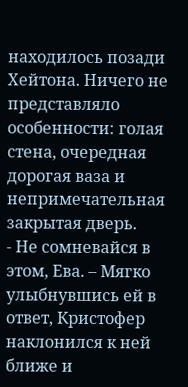находилось позади Хейтона. Ничего не представляло особенности: голая стена, очередная дорогая ваза и непримечательная закрытая дверь.
- Не сомневайся в этом, Ева. – Мягко улыбнувшись ей в ответ, Кристофер наклонился к ней ближе и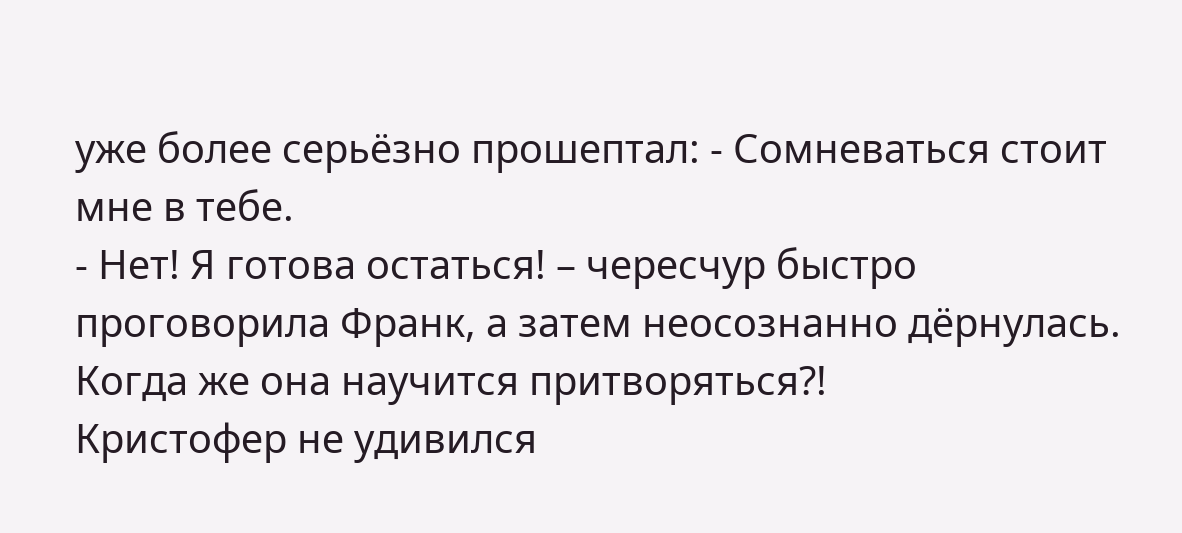уже более серьёзно прошептал: - Сомневаться стоит мне в тебе.
- Нет! Я готова остаться! – чересчур быстро проговорила Франк, а затем неосознанно дёрнулась. Когда же она научится притворяться?!
Кристофер не удивился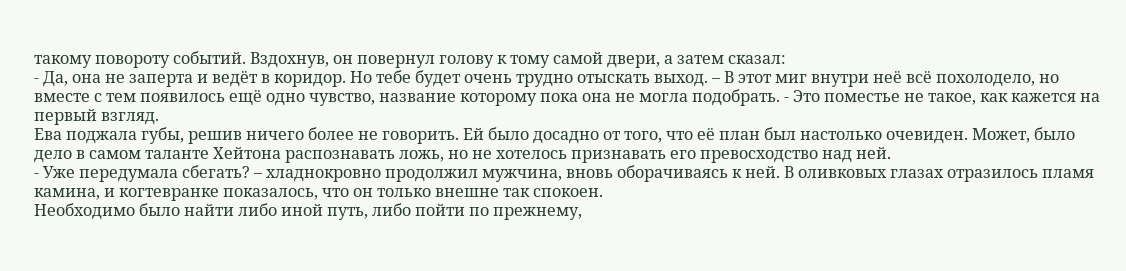такому повороту событий. Вздохнув, он повернул голову к тому самой двери, а затем сказал:
- Да, она не заперта и ведёт в коридор. Но тебе будет очень трудно отыскать выход. – В этот миг внутри неё всё похолодело, но вместе с тем появилось ещё одно чувство, название которому пока она не могла подобрать. - Это поместье не такое, как кажется на первый взгляд.
Ева поджала губы, решив ничего более не говорить. Ей было досадно от того, что её план был настолько очевиден. Может, было дело в самом таланте Хейтона распознавать ложь, но не хотелось признавать его превосходство над ней.
- Уже передумала сбегать? – хладнокровно продолжил мужчина, вновь оборачиваясь к ней. В оливковых глазах отразилось пламя камина, и когтевранке показалось, что он только внешне так спокоен.
Необходимо было найти либо иной путь, либо пойти по прежнему,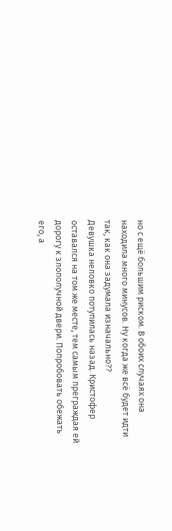но с ещё большим риском. В обоих случаях она находила много минусов. Ну когда же всё будет идти так, как она задумала изначально??
Девушка неловко потупилась назад. Кристофер оставался на том же месте, тем самым преграждая ей дорогу к злополучной двери. Попробовать обежать его, а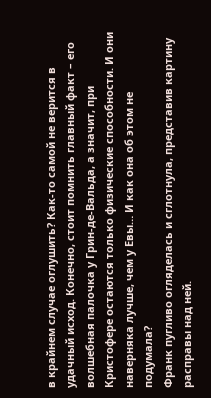в крайнем случае оглушить? Как-то самой не верится в удачный исход. Конечно, стоит помнить главный факт – его волшебная палочка у Грин-де-Вальда, а значит, при Кристофере остаются только физические способности. И они наверняка лучше, чем у Евы… И как она об этом не подумала?
Франк пугливо огляделась и сглотнула, представив картину расправы над ней.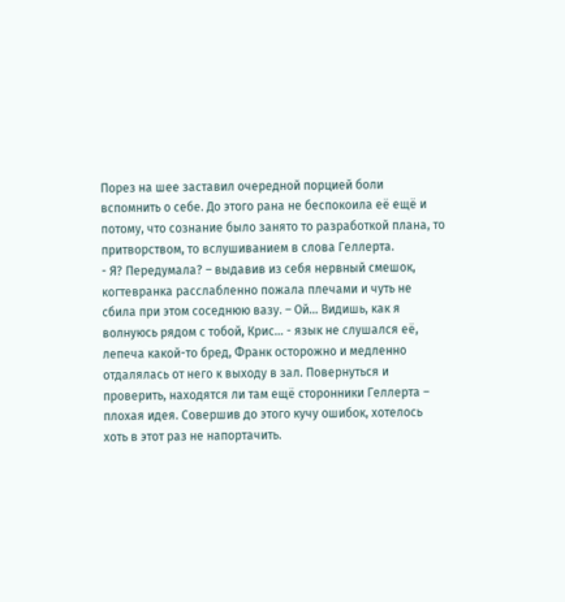Порез на шее заставил очередной порцией боли вспомнить о себе. До этого рана не беспокоила её ещё и потому, что сознание было занято то разработкой плана, то притворством, то вслушиванием в слова Геллерта.
- Я? Передумала? – выдавив из себя нервный смешок, когтевранка расслабленно пожала плечами и чуть не сбила при этом соседнюю вазу. – Ой… Видишь, как я волнуюсь рядом с тобой, Крис… - язык не слушался её, лепеча какой-то бред, Франк осторожно и медленно отдалялась от него к выходу в зал. Повернуться и проверить, находятся ли там ещё сторонники Геллерта – плохая идея. Совершив до этого кучу ошибок, хотелось хоть в этот раз не напортачить.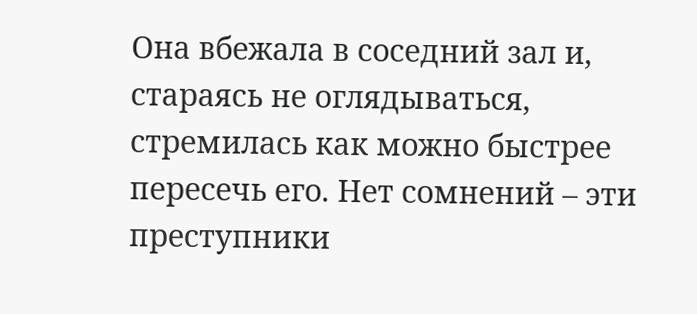Она вбежала в соседний зал и, стараясь не оглядываться, стремилась как можно быстрее пересечь его. Нет сомнений – эти преступники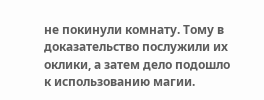не покинули комнату. Тому в доказательство послужили их оклики, а затем дело подошло к использованию магии.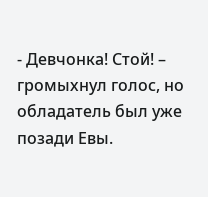- Девчонка! Стой! – громыхнул голос, но обладатель был уже позади Евы.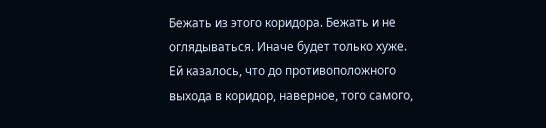Бежать из этого коридора. Бежать и не оглядываться. Иначе будет только хуже.
Ей казалось, что до противоположного выхода в коридор, наверное, того самого,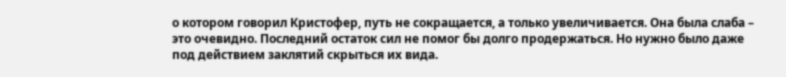о котором говорил Кристофер, путь не сокращается, а только увеличивается. Она была слаба – это очевидно. Последний остаток сил не помог бы долго продержаться. Но нужно было даже под действием заклятий скрыться их вида.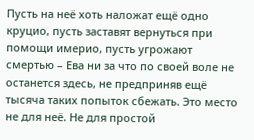Пусть на неё хоть наложат ещё одно круцио, пусть заставят вернуться при помощи имерио, пусть угрожают смертью – Ева ни за что по своей воле не останется здесь, не предприняв ещё тысяча таких попыток сбежать. Это место не для неё. Не для простой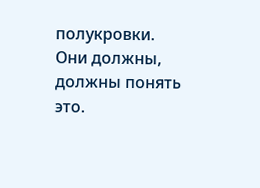полукровки. Они должны, должны понять это.